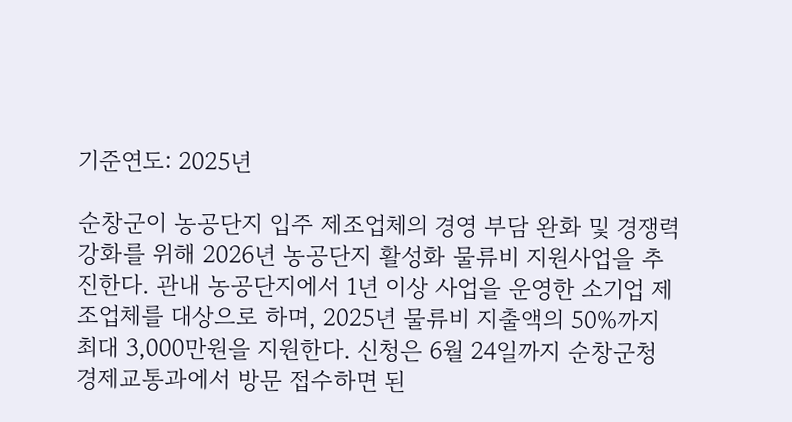기준연도: 2025년

순창군이 농공단지 입주 제조업체의 경영 부담 완화 및 경쟁력 강화를 위해 2026년 농공단지 활성화 물류비 지원사업을 추진한다. 관내 농공단지에서 1년 이상 사업을 운영한 소기업 제조업체를 대상으로 하며, 2025년 물류비 지출액의 50%까지 최대 3,000만원을 지원한다. 신청은 6월 24일까지 순창군청 경제교통과에서 방문 접수하면 된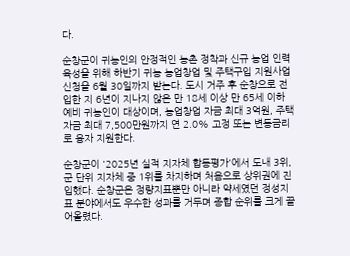다.

순창군이 귀농인의 안정적인 농촌 정착과 신규 농업 인력 육성을 위해 하반기 귀농 농업창업 및 주택구입 지원사업 신청을 6월 30일까지 받는다. 도시 거주 후 순창으로 전입한 지 6년이 지나지 않은 만 18세 이상 만 65세 이하 예비 귀농인이 대상이며, 농업창업 자금 최대 3억원, 주택 자금 최대 7,500만원까지 연 2.0% 고정 또는 변동금리로 융자 지원한다.

순창군이 '2025년 실적 지자체 합동평가'에서 도내 3위, 군 단위 지자체 중 1위를 차지하며 처음으로 상위권에 진입했다. 순창군은 정량지표뿐만 아니라 약세였던 정성지표 분야에서도 우수한 성과를 거두며 종합 순위를 크게 끌어올렸다.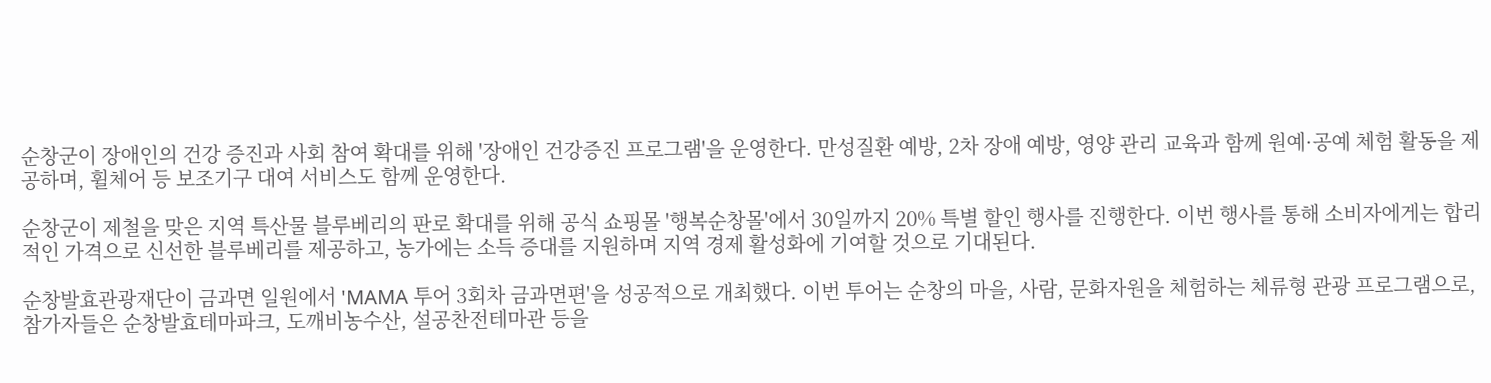순창군이 장애인의 건강 증진과 사회 참여 확대를 위해 '장애인 건강증진 프로그램'을 운영한다. 만성질환 예방, 2차 장애 예방, 영양 관리 교육과 함께 원예·공예 체험 활동을 제공하며, 휠체어 등 보조기구 대여 서비스도 함께 운영한다.

순창군이 제철을 맞은 지역 특산물 블루베리의 판로 확대를 위해 공식 쇼핑몰 '행복순창몰'에서 30일까지 20% 특별 할인 행사를 진행한다. 이번 행사를 통해 소비자에게는 합리적인 가격으로 신선한 블루베리를 제공하고, 농가에는 소득 증대를 지원하며 지역 경제 활성화에 기여할 것으로 기대된다.

순창발효관광재단이 금과면 일원에서 'MAMA 투어 3회차 금과면편'을 성공적으로 개최했다. 이번 투어는 순창의 마을, 사람, 문화자원을 체험하는 체류형 관광 프로그램으로, 참가자들은 순창발효테마파크, 도깨비농수산, 설공찬전테마관 등을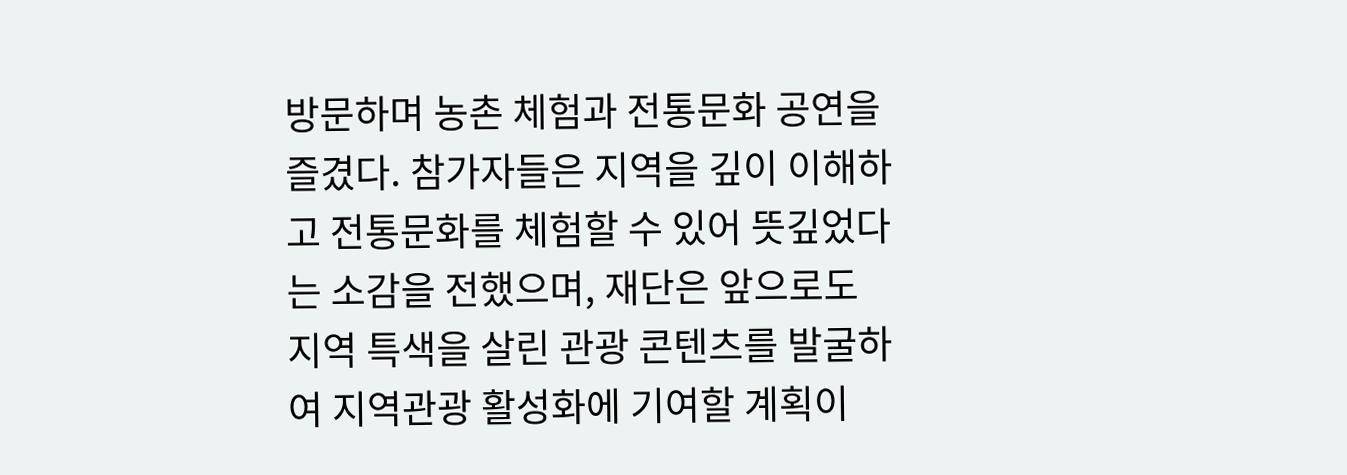방문하며 농촌 체험과 전통문화 공연을 즐겼다. 참가자들은 지역을 깊이 이해하고 전통문화를 체험할 수 있어 뜻깊었다는 소감을 전했으며, 재단은 앞으로도 지역 특색을 살린 관광 콘텐츠를 발굴하여 지역관광 활성화에 기여할 계획이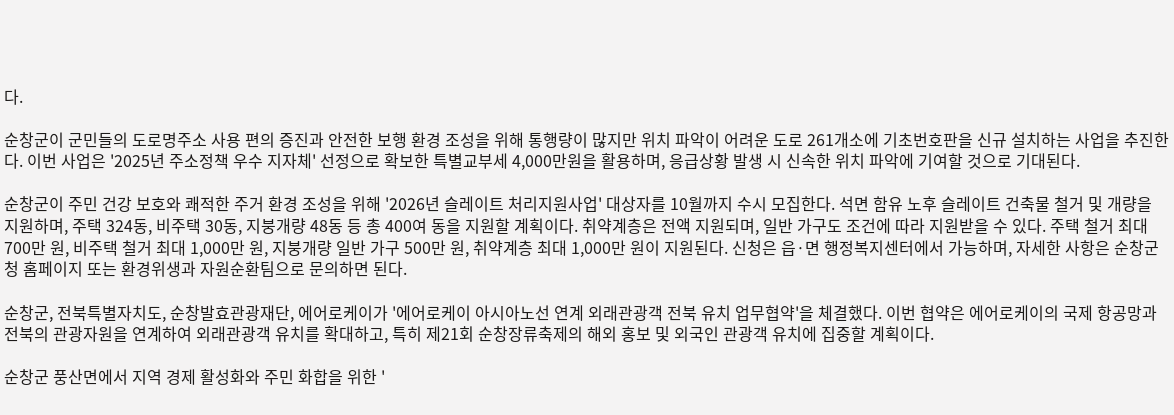다.

순창군이 군민들의 도로명주소 사용 편의 증진과 안전한 보행 환경 조성을 위해 통행량이 많지만 위치 파악이 어려운 도로 261개소에 기초번호판을 신규 설치하는 사업을 추진한다. 이번 사업은 '2025년 주소정책 우수 지자체' 선정으로 확보한 특별교부세 4,000만원을 활용하며, 응급상황 발생 시 신속한 위치 파악에 기여할 것으로 기대된다.

순창군이 주민 건강 보호와 쾌적한 주거 환경 조성을 위해 '2026년 슬레이트 처리지원사업' 대상자를 10월까지 수시 모집한다. 석면 함유 노후 슬레이트 건축물 철거 및 개량을 지원하며, 주택 324동, 비주택 30동, 지붕개량 48동 등 총 400여 동을 지원할 계획이다. 취약계층은 전액 지원되며, 일반 가구도 조건에 따라 지원받을 수 있다. 주택 철거 최대 700만 원, 비주택 철거 최대 1,000만 원, 지붕개량 일반 가구 500만 원, 취약계층 최대 1,000만 원이 지원된다. 신청은 읍·면 행정복지센터에서 가능하며, 자세한 사항은 순창군청 홈페이지 또는 환경위생과 자원순환팀으로 문의하면 된다.

순창군, 전북특별자치도, 순창발효관광재단, 에어로케이가 '에어로케이 아시아노선 연계 외래관광객 전북 유치 업무협약'을 체결했다. 이번 협약은 에어로케이의 국제 항공망과 전북의 관광자원을 연계하여 외래관광객 유치를 확대하고, 특히 제21회 순창장류축제의 해외 홍보 및 외국인 관광객 유치에 집중할 계획이다.

순창군 풍산면에서 지역 경제 활성화와 주민 화합을 위한 '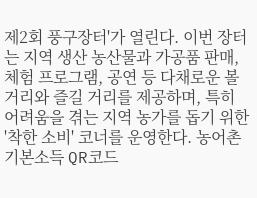제2회 풍구장터'가 열린다. 이번 장터는 지역 생산 농산물과 가공품 판매, 체험 프로그램, 공연 등 다채로운 볼거리와 즐길 거리를 제공하며, 특히 어려움을 겪는 지역 농가를 돕기 위한 '착한 소비' 코너를 운영한다. 농어촌 기본소득 QR코드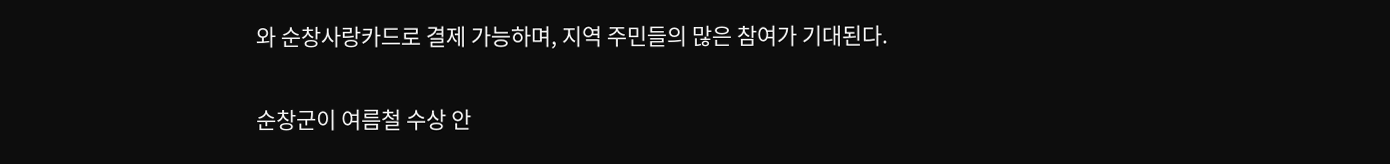와 순창사랑카드로 결제 가능하며, 지역 주민들의 많은 참여가 기대된다.

순창군이 여름철 수상 안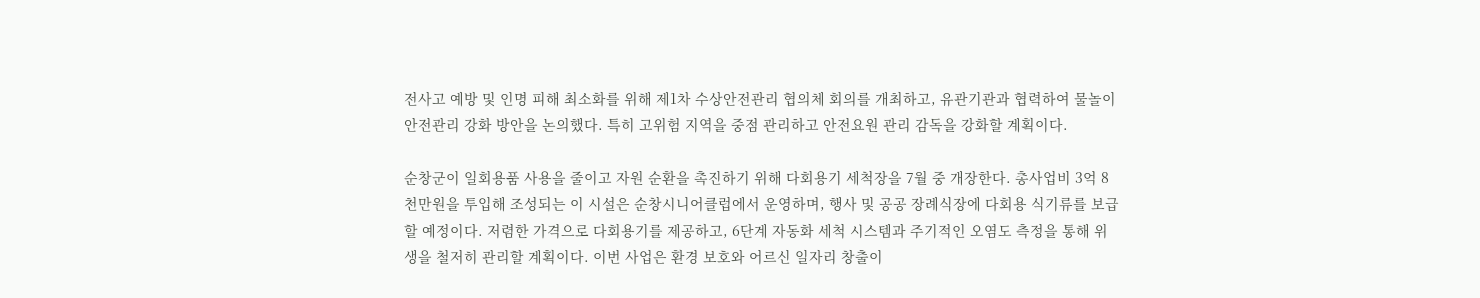전사고 예방 및 인명 피해 최소화를 위해 제1차 수상안전관리 협의체 회의를 개최하고, 유관기관과 협력하여 물놀이 안전관리 강화 방안을 논의했다. 특히 고위험 지역을 중점 관리하고 안전요원 관리 감독을 강화할 계획이다.

순창군이 일회용품 사용을 줄이고 자원 순환을 촉진하기 위해 다회용기 세척장을 7월 중 개장한다. 총사업비 3억 8천만원을 투입해 조성되는 이 시설은 순창시니어클럽에서 운영하며, 행사 및 공공 장례식장에 다회용 식기류를 보급할 예정이다. 저렴한 가격으로 다회용기를 제공하고, 6단계 자동화 세척 시스템과 주기적인 오염도 측정을 통해 위생을 철저히 관리할 계획이다. 이번 사업은 환경 보호와 어르신 일자리 창출이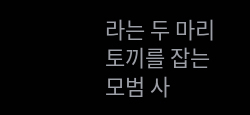라는 두 마리 토끼를 잡는 모범 사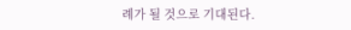례가 될 것으로 기대된다.